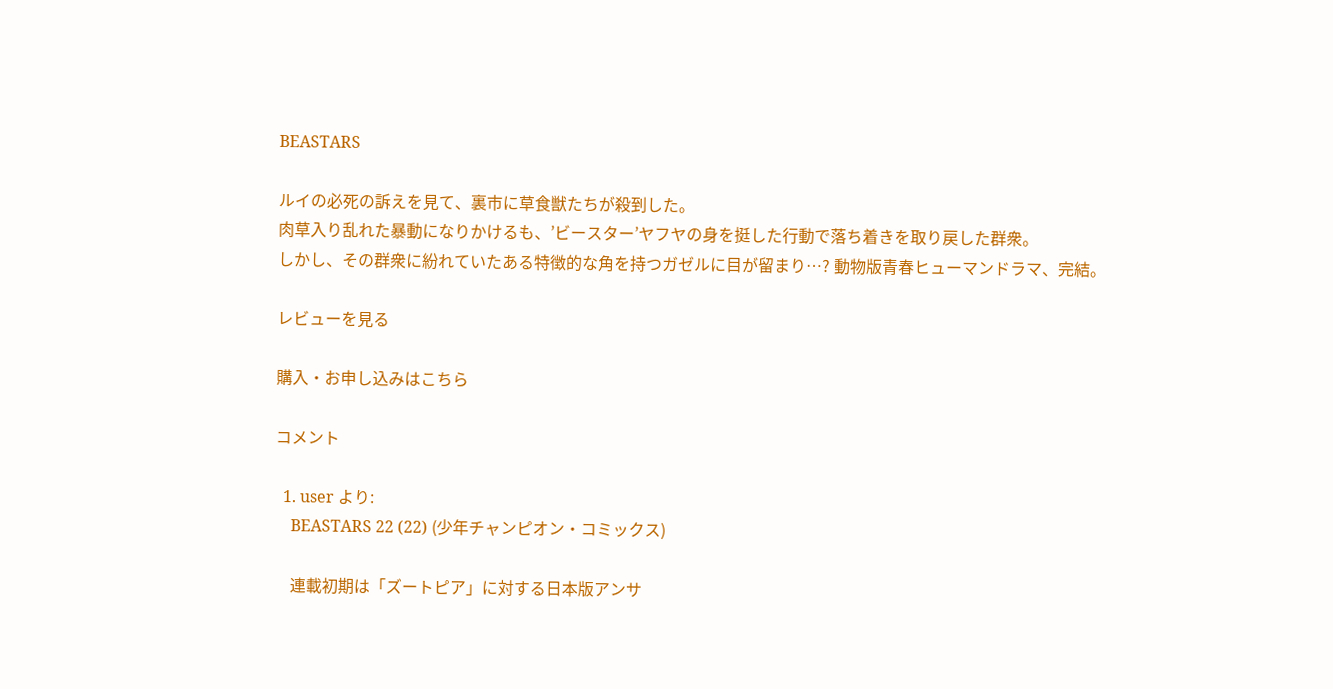BEASTARS

ルイの必死の訴えを見て、裏市に草食獣たちが殺到した。
肉草入り乱れた暴動になりかけるも、’ビースター’ヤフヤの身を挺した行動で落ち着きを取り戻した群衆。
しかし、その群衆に紛れていたある特徴的な角を持つガゼルに目が留まり…? 動物版青春ヒューマンドラマ、完結。

レビューを見る

購入・お申し込みはこちら

コメント

  1. user より:
    BEASTARS 22 (22) (少年チャンピオン・コミックス)

    連載初期は「ズートピア」に対する日本版アンサ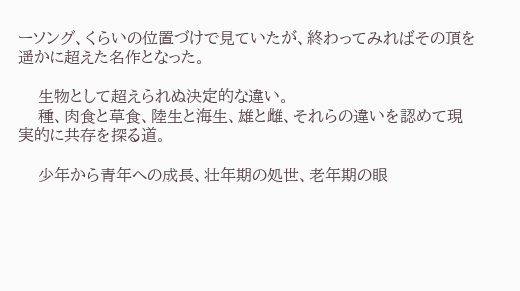ーソング、くらいの位置づけで見ていたが、終わってみればその頂を遥かに超えた名作となった。

    生物として超えられぬ決定的な違い。
    種、肉食と草食、陸生と海生、雄と雌、それらの違いを認めて現実的に共存を探る道。

    少年から青年への成長、壮年期の処世、老年期の眼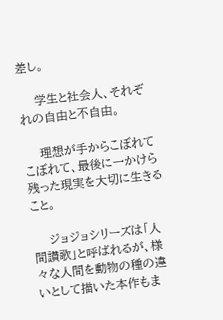差し。

    学生と社会人、それぞれの自由と不自由。

    理想が手からこぼれてこぼれて、最後に一かけら残った現実を大切に生きること。

    ジョジョシリーズは「人間讃歌」と呼ばれるが、様々な人間を動物の種の違いとして描いた本作もま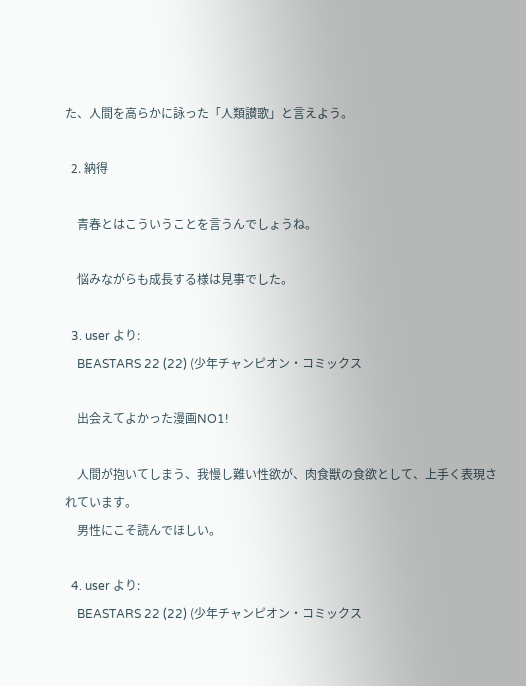た、人間を高らかに詠った「人類讃歌」と言えよう。

  2. 納得

    青春とはこういうことを言うんでしょうね。

    悩みながらも成長する様は見事でした。

  3. user より:
    BEASTARS 22 (22) (少年チャンピオン・コミックス

    出会えてよかった漫画NO1!

    人間が抱いてしまう、我慢し難い性欲が、肉食獣の食欲として、上手く表現されています。
    男性にこそ読んでほしい。

  4. user より:
    BEASTARS 22 (22) (少年チャンピオン・コミックス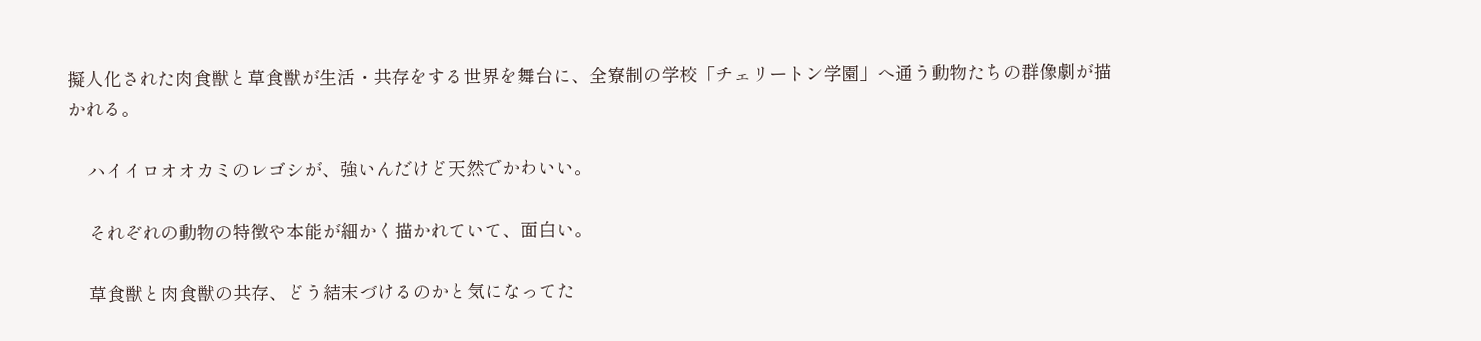擬人化された肉食獣と草食獣が生活・共存をする世界を舞台に、全寮制の学校「チェリートン学園」へ通う動物たちの群像劇が描かれる。

    ハイイロオオカミのレゴシが、強いんだけど天然でかわいい。

    それぞれの動物の特徴や本能が細かく描かれていて、面白い。

    草食獣と肉食獣の共存、どう結末づけるのかと気になってた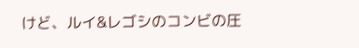けど、ルイ&レゴシのコンビの圧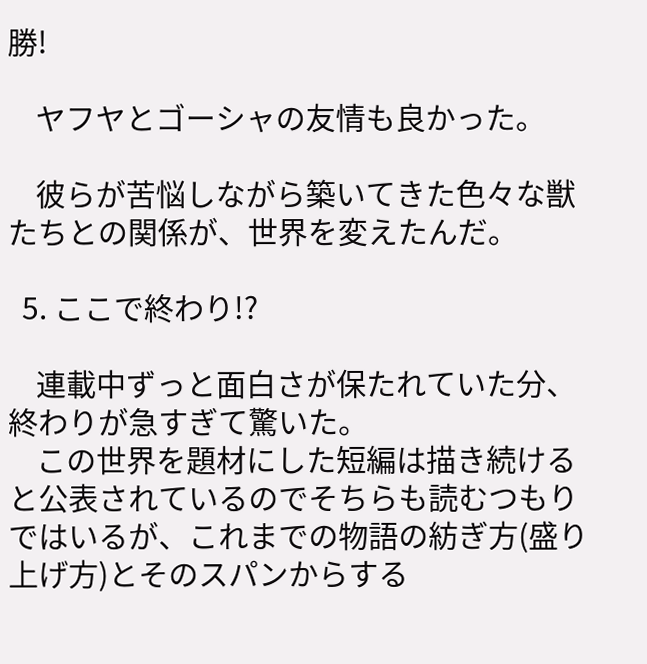勝!

    ヤフヤとゴーシャの友情も良かった。

    彼らが苦悩しながら築いてきた色々な獣たちとの関係が、世界を変えたんだ。

  5. ここで終わり!?

    連載中ずっと面白さが保たれていた分、終わりが急すぎて驚いた。
    この世界を題材にした短編は描き続けると公表されているのでそちらも読むつもりではいるが、これまでの物語の紡ぎ方(盛り上げ方)とそのスパンからする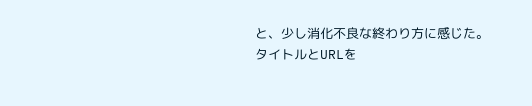と、少し消化不良な終わり方に感じた。
タイトルとURLを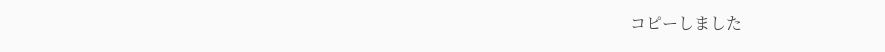コピーしました